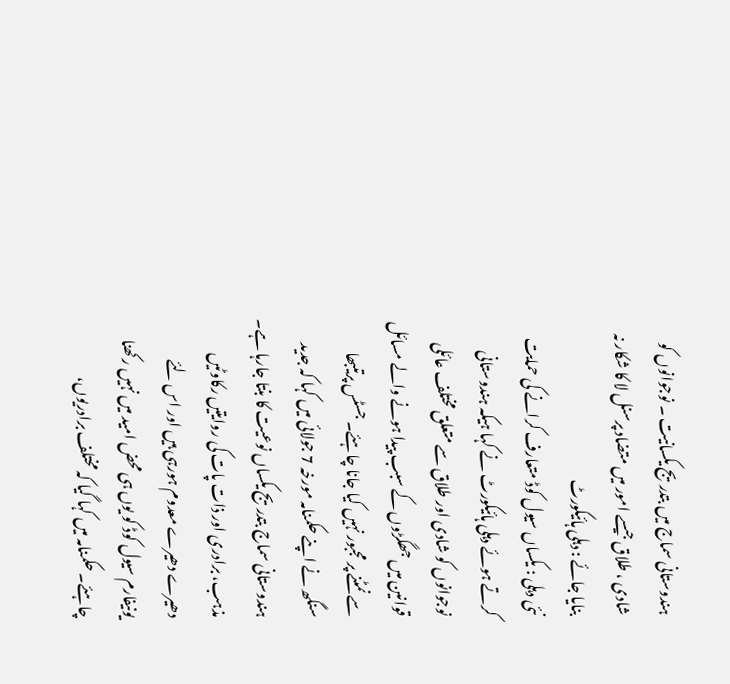ہندوستانی سماج میں بتدریج یکسانیت ۔ نوجوانوں کو شادی ، طلاق جیسے امور میں متضاد پرسنل لا کا شکار نہ بنایا جائے : دہلی ہائیکورٹ
نئی دہلی : یکساں سیول کوڈ متعارف کرانے کی حمایت کرتے ہوئے دہلی ہائیکورٹ نے کہا ہیکہ ہندوستانی نوجوانوں کو شادی اور طلاق سے متعلق مختلف عائلی قوانین میں جھگڑوں کے سبب پیدا ہونے والے مسائل سے نمٹنے پر مجبور نہیں کیا جانا چاہئے۔ جسٹس پرتیبھا سنگھ نے اپنے حکمنامہ مورخہ 7 جولائی میں کہا کہ جدید ہندوستانی سماج بتدریج یکساں نوعیت کا بنتا جارہا ہے۔ مذہب، برادری اور ذات پات کی روایتیں رکاوٹیں دھیرے دھیرے معدوم ہورہی ہیں اور اس لئے یونیفارم سیول کوڈ کو یوں ہی محض امید میں نہیں رکھنا چاہئے۔ حکمنامہ میں کہا گیا کہ مختلف برادریوں،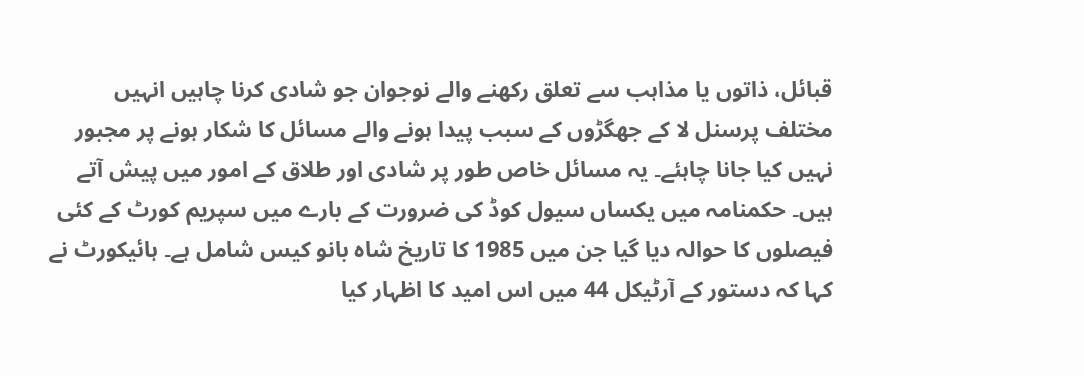قبائل، ذاتوں یا مذاہب سے تعلق رکھنے والے نوجوان جو شادی کرنا چاہیں انہیں مختلف پرسنل لا کے جھگڑوں کے سبب پیدا ہونے والے مسائل کا شکار ہونے پر مجبور نہیں کیا جانا چاہئے۔ یہ مسائل خاص طور پر شادی اور طلاق کے امور میں پیش آتے ہیں۔ حکمنامہ میں یکساں سیول کوڈ کی ضرورت کے بارے میں سپریم کورٹ کے کئی فیصلوں کا حوالہ دیا گیا جن میں 1985 کا تاریخ شاہ بانو کیس شامل ہے۔ ہائیکورٹ نے کہا کہ دستور کے آرٹیکل 44 میں اس امید کا اظہار کیا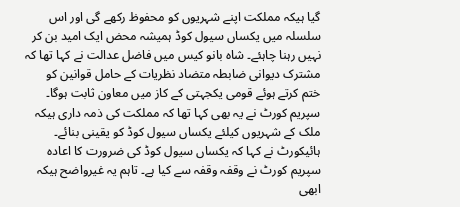گیا ہیکہ مملکت اپنے شہریوں کو محفوظ رکھے گی اور اس سلسلہ میں یکساں سیول کوڈ ہمیشہ محض ایک امید بن کر نہیں رہنا چاہئے۔ شاہ بانو کیس میں فاضل عدالت نے کہا تھا کہ مشترک دیوانی ضابطہ متضاد نظریات کے حامل قوانین کو ختم کرتے ہوئے قومی یکجہتی کے کاز میں معاون ثابت ہوگا۔ سپریم کورٹ نے یہ بھی کہا تھا کہ مملکت کی ذمہ داری ہیکہ ملک کے شہریوں کیلئے یکساں سیول کوڈ کو یقینی بنائے۔ ہائیکورٹ نے کہا کہ یکساں سیول کوڈ کی ضرورت کا اعادہ سپریم کورٹ نے وقفہ وقفہ سے کیا ہے۔ تاہم یہ غیرواضح ہیکہ ابھی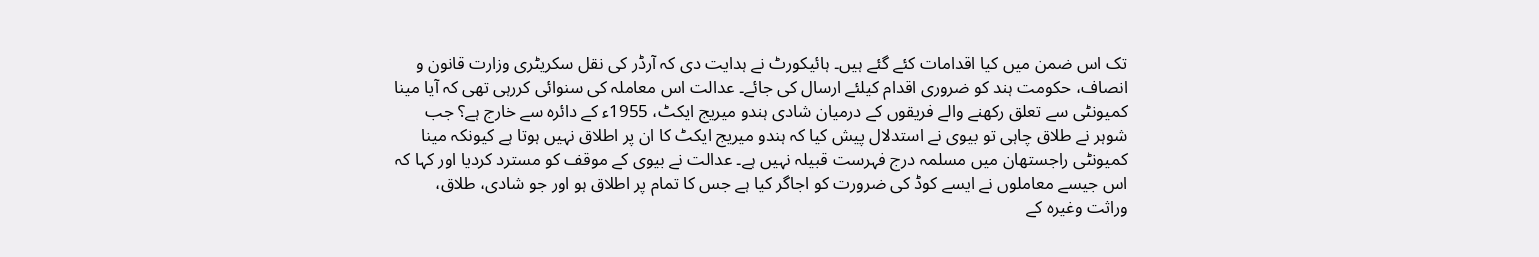تک اس ضمن میں کیا اقدامات کئے گئے ہیں۔ ہائیکورٹ نے ہدایت دی کہ آرڈر کی نقل سکریٹری وزارت قانون و انصاف، حکومت ہند کو ضروری اقدام کیلئے ارسال کی جائے۔ عدالت اس معاملہ کی سنوائی کررہی تھی کہ آیا مینا کمیونٹی سے تعلق رکھنے والے فریقوں کے درمیان شادی ہندو میریج ایکٹ، 1955ء کے دائرہ سے خارج ہے؟ جب شوہر نے طلاق چاہی تو بیوی نے استدلال پیش کیا کہ ہندو میریج ایکٹ کا ان پر اطلاق نہیں ہوتا ہے کیونکہ مینا کمیونٹی راجستھان میں مسلمہ درج فہرست قبیلہ نہیں ہے۔ عدالت نے بیوی کے موقف کو مسترد کردیا اور کہا کہ اس جیسے معاملوں نے ایسے کوڈ کی ضرورت کو اجاگر کیا ہے جس کا تمام پر اطلاق ہو اور جو شادی، طلاق، وراثت وغیرہ کے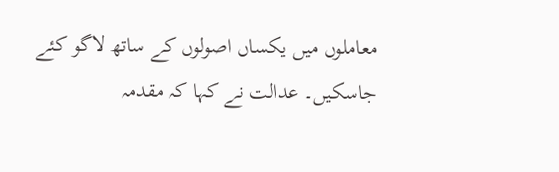معاملوں میں یکساں اصولوں کے ساتھ لاگو کئے جاسکیں۔ عدالت نے کہا کہ مقدمہ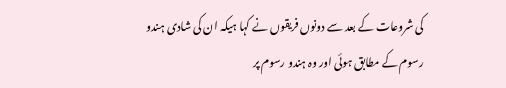کی شروعات کے بعد سے دونوں فریقوں نے کہا ہیکہ ان کی شادی ہندو رسوم کے مطابق ہوئی اور وہ ہندو رسوم پر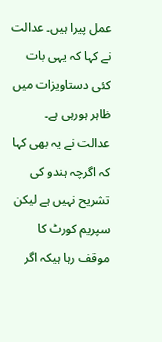عمل پیرا ہیں۔ عدالت نے کہا کہ یہی بات کئی دستاویزات میں ظاہر ہورہی ہے۔ عدالت نے یہ بھی کہا کہ اگرچہ ہندو کی تشریح نہیں ہے لیکن سپریم کورٹ کا موقف رہا ہیکہ اگر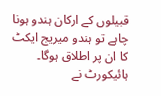قبیلوں کے ارکان ہندو ہونا چاہے تو ہندو میریج ایکٹ کا ان پر اطلاق ہوگا۔ ہائیکورٹ نے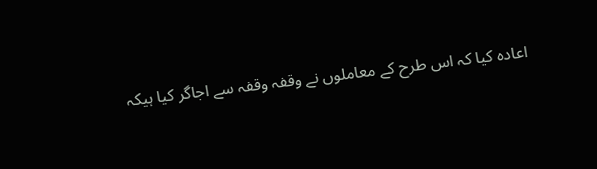اعادہ کیا کہ اس طرح کے معاملوں نے وقفہ وقفہ سے اجاگر کیا ہیکہ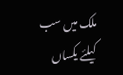ملک میں سب کیلئے یکساں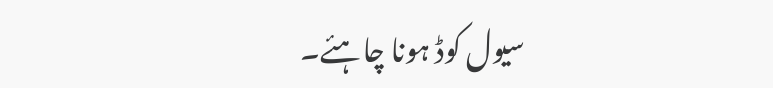سیول کوڈ ہونا چاہئے۔